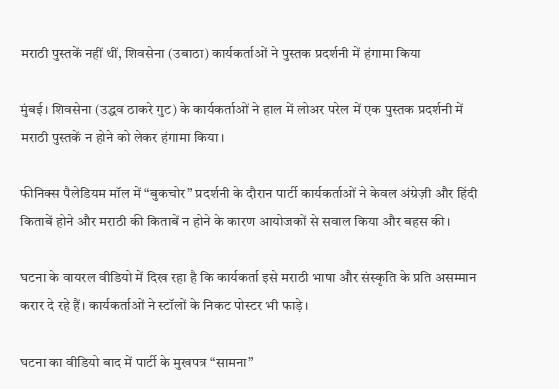मराठी पुस्तकें नहीं थीं, शिवसेना (उबाठा) कार्यकर्ताओं ने पुस्तक प्रदर्शनी में हंगामा किया

मुंबई। शिवसेना (उद्धव ठाकरे गुट) के कार्यकर्ताओं ने हाल में लोअर परेल में एक पुस्तक प्रदर्शनी में मराठी पुस्तकें न होने को लेकर हंगामा किया।

फीनिक्स पैलेडियम मॉल में “बुकचोर” प्रदर्शनी के दौरान पार्टी कार्यकर्ताओं ने केवल अंग्रेज़ी और हिंदी किताबें होने और मराठी की किताबें न होने के कारण आयोजकों से सवाल किया और बहस की।

घटना के वायरल वीडियो में दिख रहा है कि कार्यकर्ता इसे मराठी भाषा और संस्कृति के प्रति असम्मान करार दे रहे हैं। कार्यकर्ताओं ने स्टॉलों के निकट पोस्टर भी फाड़े।

घटना का वीडियो बाद में पार्टी के मुखपत्र “सामना”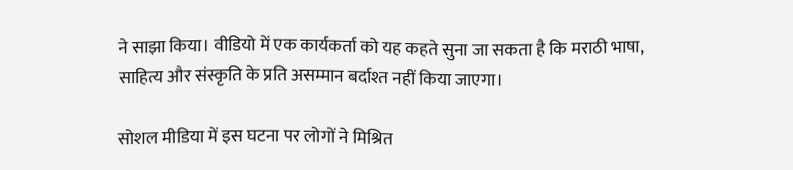ने साझा किया। वीडियो में एक कार्यकर्ता को यह कहते सुना जा सकता है कि मराठी भाषा, साहित्य और संस्कृति के प्रति असम्मान बर्दाश्त नहीं किया जाएगा।

सोशल मीडिया में इस घटना पर लोगों ने मिश्रित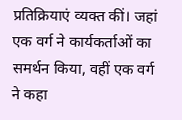प्रतिक्रियाएं व्यक्त कीं। जहां एक वर्ग ने कार्यकर्ताओं का समर्थन किया, वहीं एक वर्ग ने कहा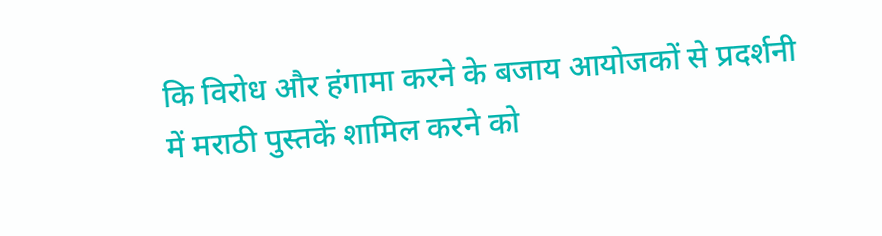कि विरोध और हंगामा करने के बजाय आयोजकों से प्रदर्शनी में मराठी पुस्तकें शामिल करने को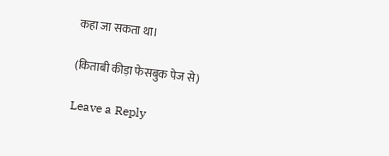कहा जा सकता था।

(किताबी कीड़ा फेसबुक पेज से)

Leave a Reply